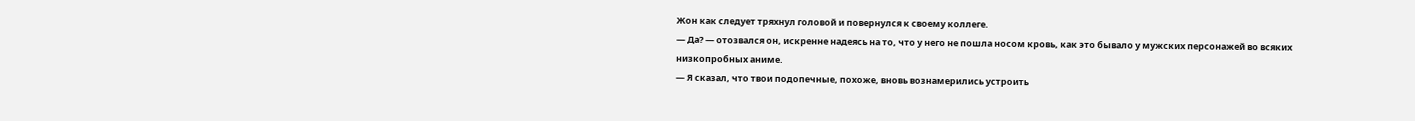Жон как следует тряхнул головой и повернулся к своему коллеге.
— Да? — отозвался он, искренне надеясь на то, что у него не пошла носом кровь, как это бывало у мужских персонажей во всяких низкопробных аниме.
— Я сказал, что твои подопечные, похоже, вновь вознамерились устроить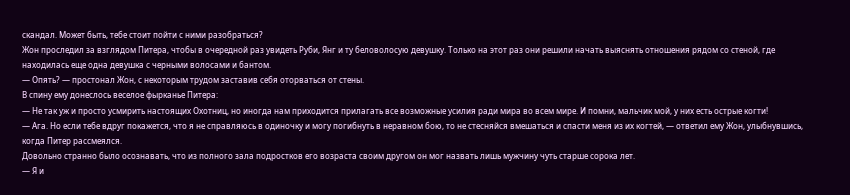скандал. Может быть, тебе стоит пойти с ними разобраться?
Жон проследил за взглядом Питера, чтобы в очередной раз увидеть Руби, Янг и ту беловолосую девушку. Только на этот раз они решили начать выяснять отношения рядом со стеной, где находилась еще одна девушка с черными волосами и бантом.
— Опять? — простонал Жон, с некоторым трудом заставив себя оторваться от стены.
В спину ему донеслось веселое фырканье Питера:
— Не так уж и просто усмирить настоящих Охотниц, но иногда нам приходится прилагать все возможные усилия ради мира во всем мире. И помни, мальчик мой, у них есть острые когти!
— Ага. Но если тебе вдруг покажется, что я не справляюсь в одиночку и могу погибнуть в неравном бою, то не стесняйся вмешаться и спасти меня из их когтей, — ответил ему Жон, улыбнувшись, когда Питер рассмеялся.
Довольно странно было осознавать, что из полного зала подростков его возраста своим другом он мог назвать лишь мужчину чуть старше сорока лет.
— Я и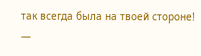так всегда была на твоей стороне! —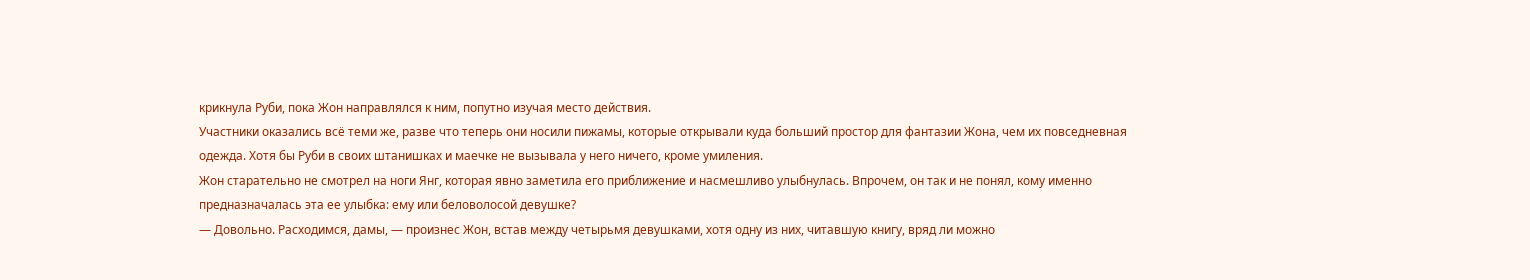крикнула Руби, пока Жон направлялся к ним, попутно изучая место действия.
Участники оказались всё теми же, разве что теперь они носили пижамы, которые открывали куда больший простор для фантазии Жона, чем их повседневная одежда. Хотя бы Руби в своих штанишках и маечке не вызывала у него ничего, кроме умиления.
Жон старательно не смотрел на ноги Янг, которая явно заметила его приближение и насмешливо улыбнулась. Впрочем, он так и не понял, кому именно предназначалась эта ее улыбка: ему или беловолосой девушке?
— Довольно. Расходимся, дамы, — произнес Жон, встав между четырьмя девушками, хотя одну из них, читавшую книгу, вряд ли можно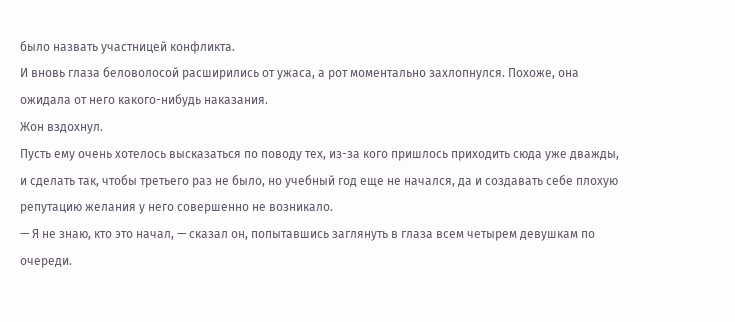было назвать участницей конфликта.
И вновь глаза беловолосой расширились от ужаса, а рот моментально захлопнулся. Похоже, она ожидала от него какого-нибудь наказания.
Жон вздохнул.
Пусть ему очень хотелось высказаться по поводу тех, из-за кого пришлось приходить сюда уже дважды, и сделать так, чтобы третьего раз не было, но учебный год еще не начался, да и создавать себе плохую репутацию желания у него совершенно не возникало.
— Я не знаю, кто это начал, — сказал он, попытавшись заглянуть в глаза всем четырем девушкам по очереди.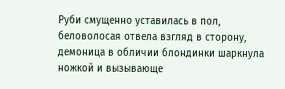Руби смущенно уставилась в пол, беловолосая отвела взгляд в сторону, демоница в обличии блондинки шаркнула ножкой и вызывающе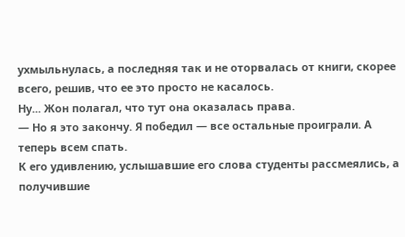ухмыльнулась, а последняя так и не оторвалась от книги, скорее всего, решив, что ее это просто не касалось.
Ну... Жон полагал, что тут она оказалась права.
— Но я это закончу. Я победил — все остальные проиграли. А теперь всем спать.
К его удивлению, услышавшие его слова студенты рассмеялись, а получившие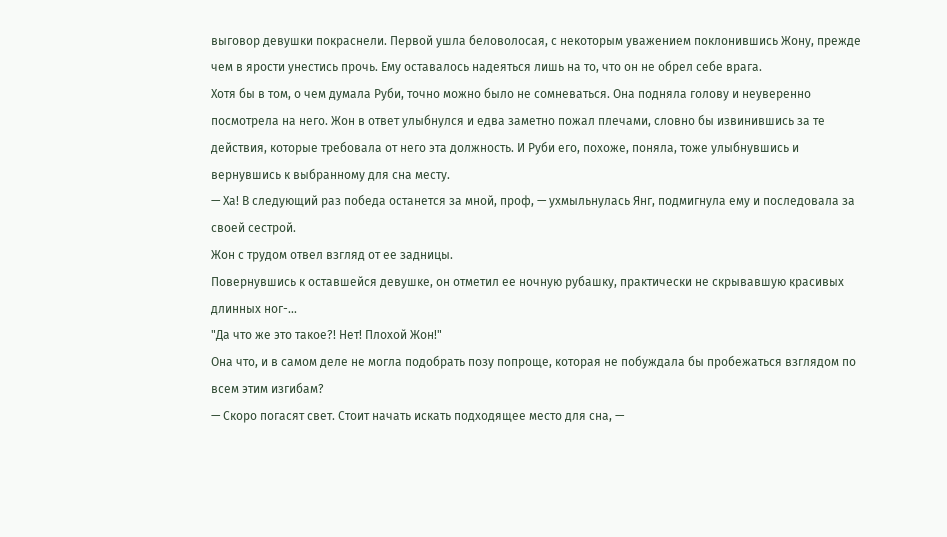выговор девушки покраснели. Первой ушла беловолосая, с некоторым уважением поклонившись Жону, прежде чем в ярости унестись прочь. Ему оставалось надеяться лишь на то, что он не обрел себе врага.
Хотя бы в том, о чем думала Руби, точно можно было не сомневаться. Она подняла голову и неуверенно посмотрела на него. Жон в ответ улыбнулся и едва заметно пожал плечами, словно бы извинившись за те действия, которые требовала от него эта должность. И Руби его, похоже, поняла, тоже улыбнувшись и вернувшись к выбранному для сна месту.
— Ха! В следующий раз победа останется за мной, проф, — ухмыльнулась Янг, подмигнула ему и последовала за своей сестрой.
Жон с трудом отвел взгляд от ее задницы.
Повернувшись к оставшейся девушке, он отметил ее ночную рубашку, практически не скрывавшую красивых длинных ног-...
"Да что же это такое?! Нет! Плохой Жон!"
Она что, и в самом деле не могла подобрать позу попроще, которая не побуждала бы пробежаться взглядом по всем этим изгибам?
— Скоро погасят свет. Стоит начать искать подходящее место для сна, —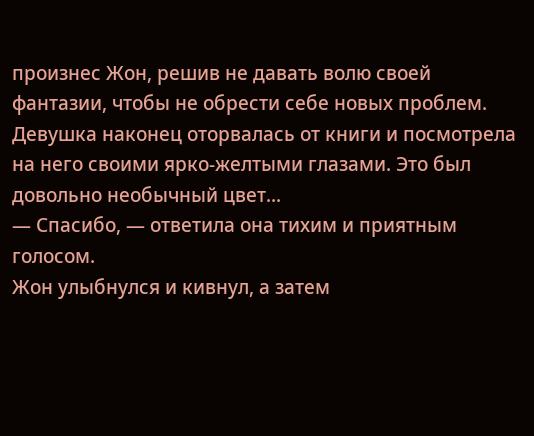произнес Жон, решив не давать волю своей фантазии, чтобы не обрести себе новых проблем.
Девушка наконец оторвалась от книги и посмотрела на него своими ярко-желтыми глазами. Это был довольно необычный цвет...
— Спасибо, — ответила она тихим и приятным голосом.
Жон улыбнулся и кивнул, а затем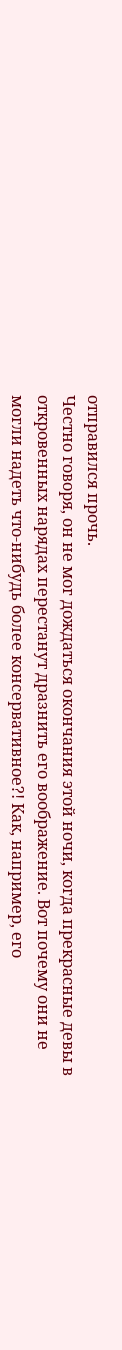отправился прочь.
Честно говоря, он не мог дождаться окончания этой ночи, когда прекрасные девы в откровенных нарядах перестанут дразнить его воображение. Вот почему они не могли надеть что-нибудь более консервативное?! Как, например, его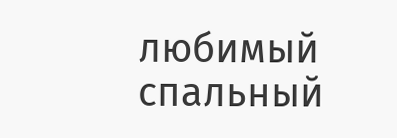любимый спальный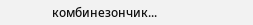комбинезончик...